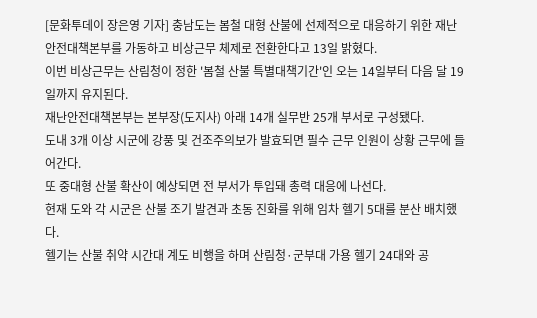[문화투데이 장은영 기자] 충남도는 봄철 대형 산불에 선제적으로 대응하기 위한 재난안전대책본부를 가동하고 비상근무 체제로 전환한다고 13일 밝혔다.
이번 비상근무는 산림청이 정한 '봄철 산불 특별대책기간'인 오는 14일부터 다음 달 19일까지 유지된다.
재난안전대책본부는 본부장(도지사) 아래 14개 실무반 25개 부서로 구성됐다.
도내 3개 이상 시군에 강풍 및 건조주의보가 발효되면 필수 근무 인원이 상황 근무에 들어간다.
또 중대형 산불 확산이 예상되면 전 부서가 투입돼 총력 대응에 나선다.
현재 도와 각 시군은 산불 조기 발견과 초동 진화를 위해 임차 헬기 5대를 분산 배치했다.
헬기는 산불 취약 시간대 계도 비행을 하며 산림청·군부대 가용 헬기 24대와 공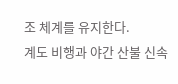조 체계를 유지한다.
계도 비행과 야간 산불 신속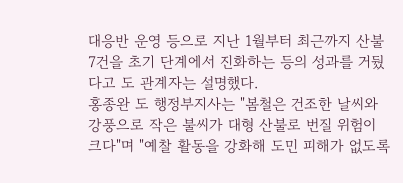대응반 운영 등으로 지난 1월부터 최근까지 산불 7건을 초기 단계에서 진화하는 등의 성과를 거뒀다고 도 관계자는 설명했다.
홍종완 도 행정부지사는 "봄철은 건조한 날씨와 강풍으로 작은 불씨가 대형 산불로 번질 위험이 크다"며 "예찰 활동을 강화해 도민 피해가 없도록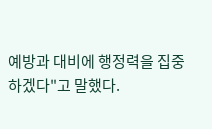예방과 대비에 행정력을 집중하겠다"고 말했다.